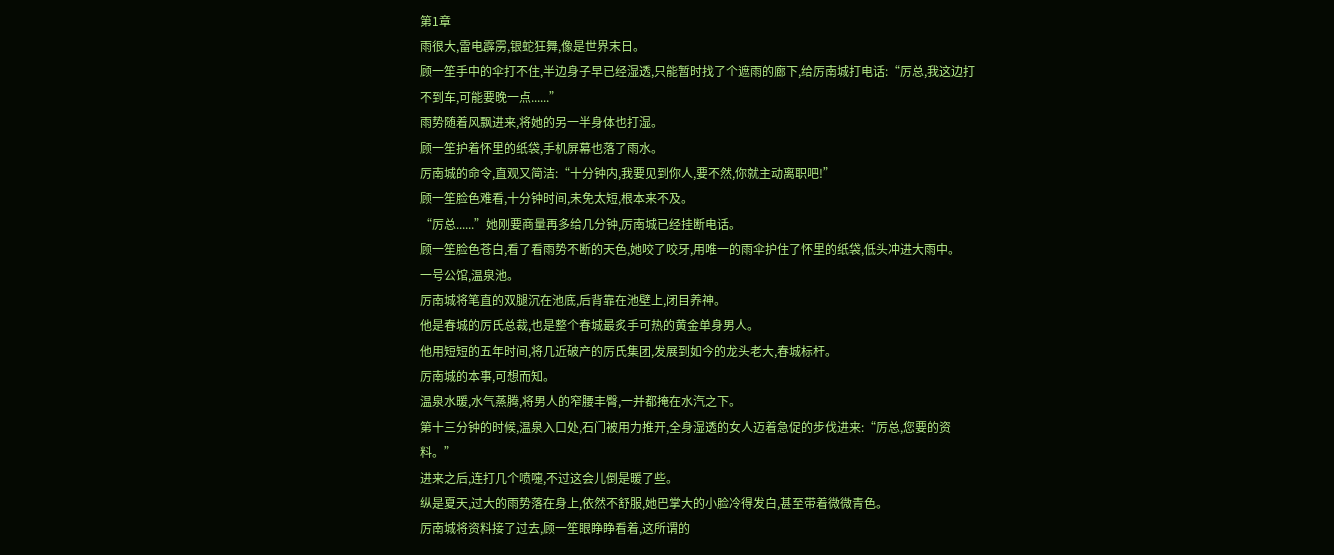第1章
雨很大,雷电霹雳,银蛇狂舞,像是世界末日。
顾一笙手中的伞打不住,半边身子早已经湿透,只能暂时找了个遮雨的廊下,给厉南城打电话:“厉总,我这边打不到车,可能要晚一点......”
雨势随着风飘进来,将她的另一半身体也打湿。
顾一笙护着怀里的纸袋,手机屏幕也落了雨水。
厉南城的命令,直观又简洁:“十分钟内,我要见到你人,要不然,你就主动离职吧!”
顾一笙脸色难看,十分钟时间,未免太短,根本来不及。
“厉总......”她刚要商量再多给几分钟,厉南城已经挂断电话。
顾一笙脸色苍白,看了看雨势不断的天色,她咬了咬牙,用唯一的雨伞护住了怀里的纸袋,低头冲进大雨中。
一号公馆,温泉池。
厉南城将笔直的双腿沉在池底,后背靠在池壁上,闭目养神。
他是春城的厉氏总裁,也是整个春城最炙手可热的黄金单身男人。
他用短短的五年时间,将几近破产的厉氏集团,发展到如今的龙头老大,春城标杆。
厉南城的本事,可想而知。
温泉水暖,水气蒸腾,将男人的窄腰丰臀,一并都掩在水汽之下。
第十三分钟的时候,温泉入口处,石门被用力推开,全身湿透的女人迈着急促的步伐进来:“厉总,您要的资料。”
进来之后,连打几个喷嚏,不过这会儿倒是暖了些。
纵是夏天,过大的雨势落在身上,依然不舒服,她巴掌大的小脸冷得发白,甚至带着微微青色。
厉南城将资料接了过去,顾一笙眼睁睁看着,这所谓的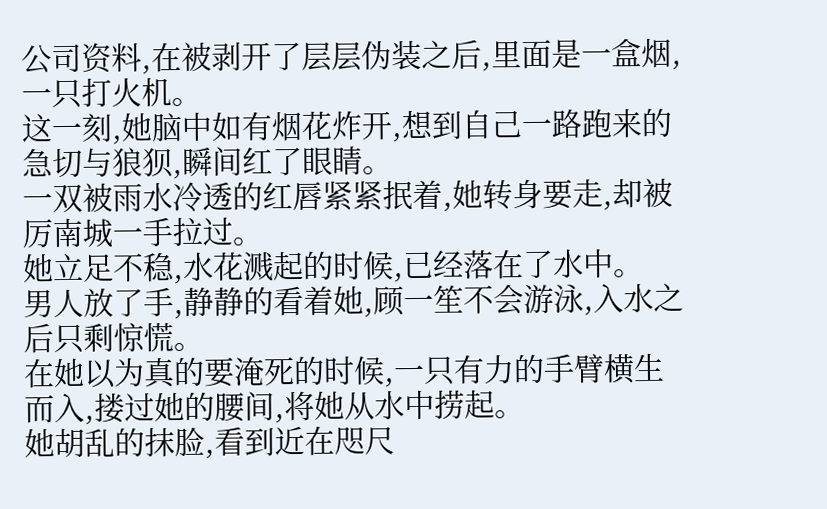公司资料,在被剥开了层层伪装之后,里面是一盒烟,一只打火机。
这一刻,她脑中如有烟花炸开,想到自己一路跑来的急切与狼狈,瞬间红了眼睛。
一双被雨水冷透的红唇紧紧抿着,她转身要走,却被厉南城一手拉过。
她立足不稳,水花溅起的时候,已经落在了水中。
男人放了手,静静的看着她,顾一笙不会游泳,入水之后只剩惊慌。
在她以为真的要淹死的时候,一只有力的手臂横生而入,搂过她的腰间,将她从水中捞起。
她胡乱的抹脸,看到近在咫尺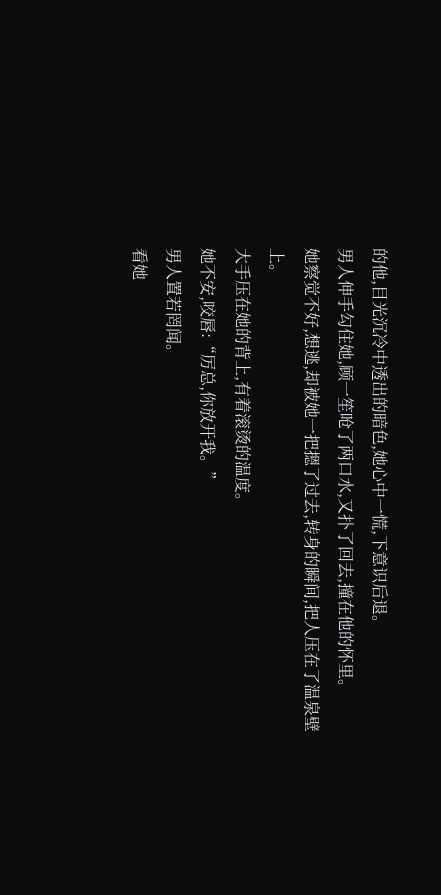的他,目光沉冷中透出的暗色,她心中一慌,下意识后退。
男人伸手勾住她,顾一笙呛了两口水,又扑了回去,撞在他的怀里。
她察觉不好,想逃,却被她一把摁了过去,转身的瞬间,把人压在了温泉壁上。
大手压在她的背上,有着滚烫的温度。
她不安,咬唇:“厉总,你放开我。”
男人置若罔闻。
看她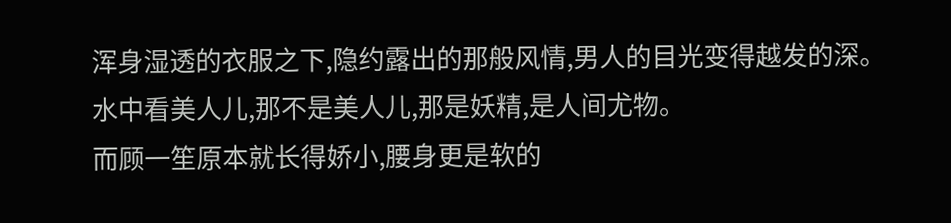浑身湿透的衣服之下,隐约露出的那般风情,男人的目光变得越发的深。
水中看美人儿,那不是美人儿,那是妖精,是人间尤物。
而顾一笙原本就长得娇小,腰身更是软的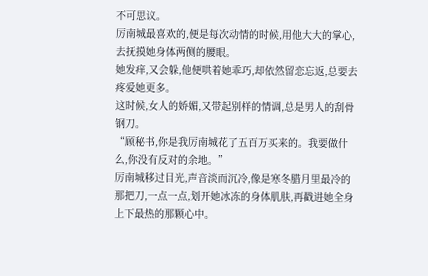不可思议。
厉南城最喜欢的,便是每次动情的时候,用他大大的掌心,去抚摸她身体两侧的腰眼。
她发痒,又会躲,他便哄着她乖巧,却依然留恋忘返,总要去疼爱她更多。
这时候,女人的娇媚,又带起别样的情调,总是男人的刮骨钢刀。
“顾秘书,你是我厉南城花了五百万买来的。我要做什么,你没有反对的余地。”
厉南城移过目光,声音淡而沉冷,像是寒冬腊月里最冷的那把刀,一点一点,划开她冰冻的身体肌肤,再戳进她全身上下最热的那颗心中。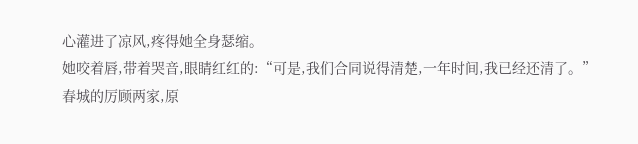心灌进了凉风,疼得她全身瑟缩。
她咬着唇,带着哭音,眼睛红红的:“可是,我们合同说得清楚,一年时间,我已经还清了。”
春城的厉顾两家,原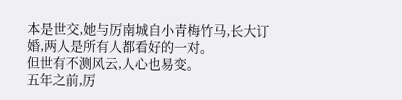本是世交,她与厉南城自小青梅竹马,长大订婚,两人是所有人都看好的一对。
但世有不测风云,人心也易变。
五年之前,厉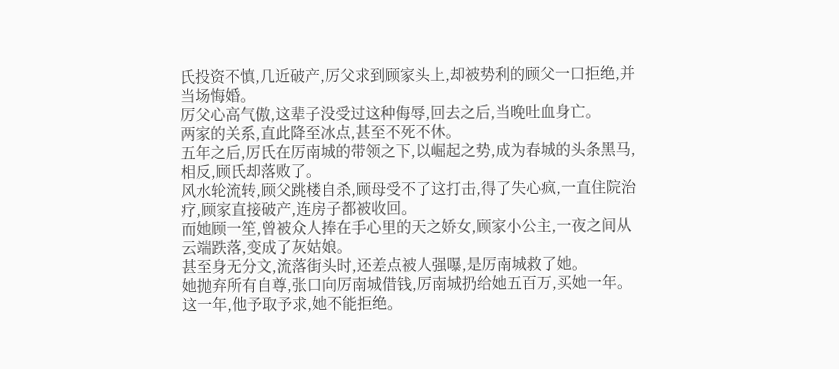氏投资不慎,几近破产,厉父求到顾家头上,却被势利的顾父一口拒绝,并当场悔婚。
厉父心高气傲,这辈子没受过这种侮辱,回去之后,当晚吐血身亡。
两家的关系,直此降至冰点,甚至不死不休。
五年之后,厉氏在厉南城的带领之下,以崛起之势,成为春城的头条黑马,相反,顾氏却落败了。
风水轮流转,顾父跳楼自杀,顾母受不了这打击,得了失心疯,一直住院治疗,顾家直接破产,连房子都被收回。
而她顾一笙,曾被众人捧在手心里的天之娇女,顾家小公主,一夜之间从云端跌落,变成了灰姑娘。
甚至身无分文,流落街头时,还差点被人强嚗,是厉南城救了她。
她抛弃所有自尊,张口向厉南城借钱,厉南城扔给她五百万,买她一年。
这一年,他予取予求,她不能拒绝。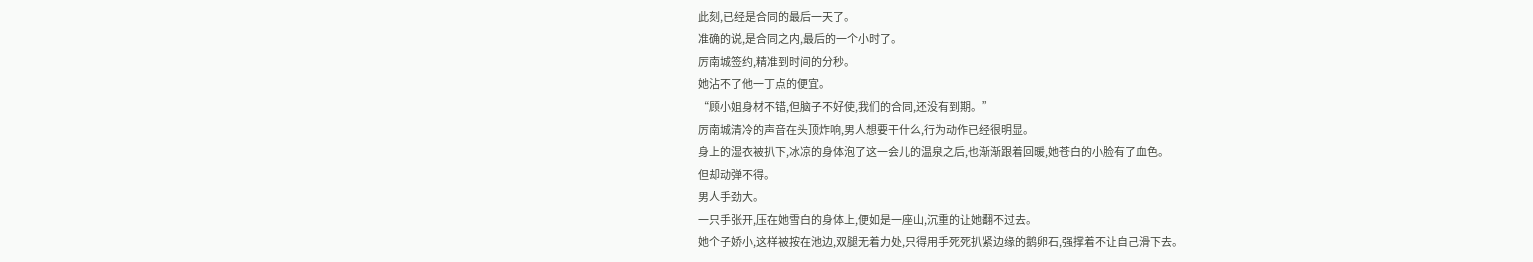此刻,已经是合同的最后一天了。
准确的说,是合同之内,最后的一个小时了。
厉南城签约,精准到时间的分秒。
她沾不了他一丁点的便宜。
“顾小姐身材不错,但脑子不好使,我们的合同,还没有到期。”
厉南城清冷的声音在头顶炸响,男人想要干什么,行为动作已经很明显。
身上的湿衣被扒下,冰凉的身体泡了这一会儿的温泉之后,也渐渐跟着回暖,她苍白的小脸有了血色。
但却动弹不得。
男人手劲大。
一只手张开,压在她雪白的身体上,便如是一座山,沉重的让她翻不过去。
她个子娇小,这样被按在池边,双腿无着力处,只得用手死死扒紧边缘的鹅卵石,强撑着不让自己滑下去。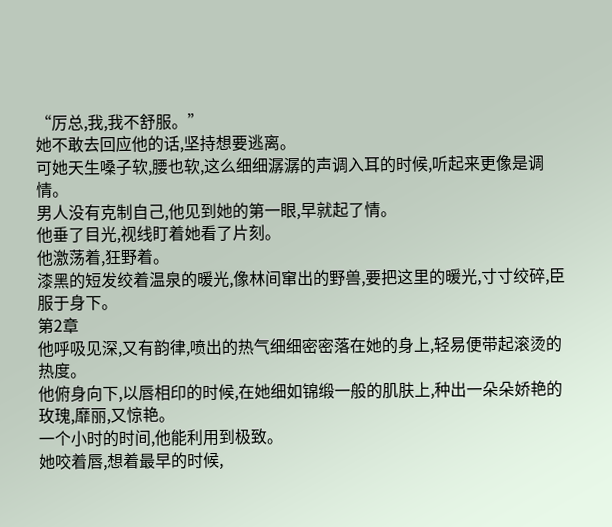“厉总,我,我不舒服。”
她不敢去回应他的话,坚持想要逃离。
可她天生嗓子软,腰也软,这么细细潺潺的声调入耳的时候,听起来更像是调情。
男人没有克制自己,他见到她的第一眼,早就起了情。
他垂了目光,视线盯着她看了片刻。
他激荡着,狂野着。
漆黑的短发绞着温泉的暖光,像林间窜出的野兽,要把这里的暖光,寸寸绞碎,臣服于身下。
第2章
他呼吸见深,又有韵律,喷出的热气细细密密落在她的身上,轻易便带起滚烫的热度。
他俯身向下,以唇相印的时候,在她细如锦缎一般的肌肤上,种出一朵朵娇艳的玫瑰,靡丽,又惊艳。
一个小时的时间,他能利用到极致。
她咬着唇,想着最早的时候,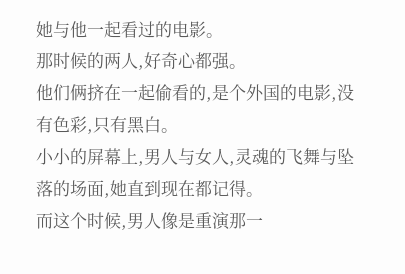她与他一起看过的电影。
那时候的两人,好奇心都强。
他们俩挤在一起偷看的,是个外国的电影,没有色彩,只有黑白。
小小的屏幕上,男人与女人,灵魂的飞舞与坠落的场面,她直到现在都记得。
而这个时候,男人像是重演那一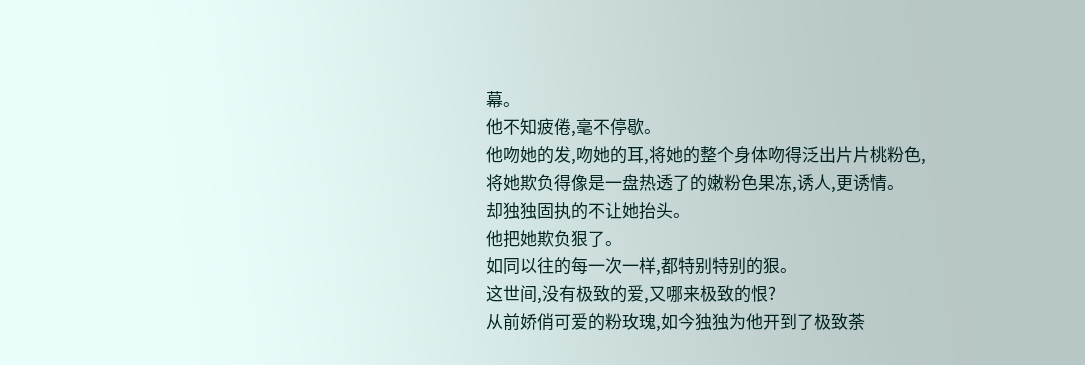幕。
他不知疲倦,毫不停歇。
他吻她的发,吻她的耳,将她的整个身体吻得泛出片片桃粉色,将她欺负得像是一盘热透了的嫩粉色果冻,诱人,更诱情。
却独独固执的不让她抬头。
他把她欺负狠了。
如同以往的每一次一样,都特别特别的狠。
这世间,没有极致的爱,又哪来极致的恨?
从前娇俏可爱的粉玫瑰,如今独独为他开到了极致荼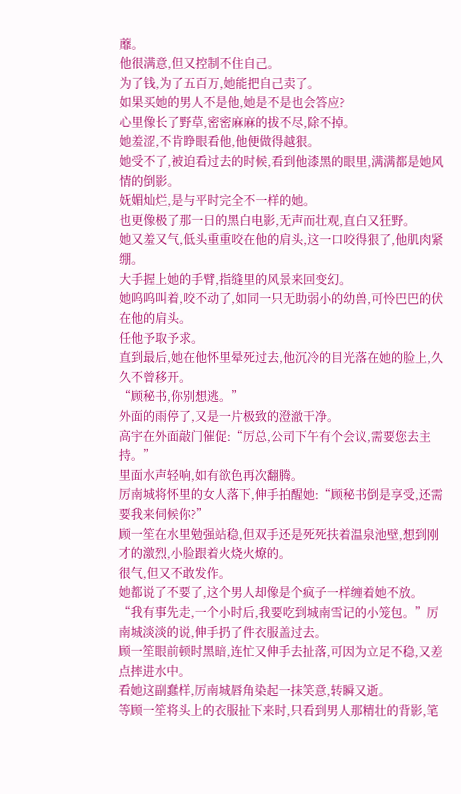蘼。
他很满意,但又控制不住自己。
为了钱,为了五百万,她能把自己卖了。
如果买她的男人不是他,她是不是也会答应?
心里像长了野草,密密麻麻的拔不尽,除不掉。
她羞涩,不肯睁眼看他,他便做得越狠。
她受不了,被迫看过去的时候,看到他漆黑的眼里,满满都是她风情的倒影。
妩媚灿烂,是与平时完全不一样的她。
也更像极了那一日的黑白电影,无声而壮观,直白又狂野。
她又羞又气,低头重重咬在他的肩头,这一口咬得狠了,他肌肉紧绷。
大手握上她的手臂,指缝里的风景来回变幻。
她呜呜叫着,咬不动了,如同一只无助弱小的幼兽,可怜巴巴的伏在他的肩头。
任他予取予求。
直到最后,她在他怀里晕死过去,他沉冷的目光落在她的脸上,久久不曾移开。
“顾秘书,你别想逃。”
外面的雨停了,又是一片极致的澄澈干净。
高宇在外面敲门催促:“厉总,公司下午有个会议,需要您去主持。”
里面水声轻响,如有欲色再次翻腾。
厉南城将怀里的女人落下,伸手拍醒她:“顾秘书倒是享受,还需要我来伺候你?”
顾一笙在水里勉强站稳,但双手还是死死扶着温泉池壁,想到刚才的激烈,小脸跟着火烧火燎的。
很气,但又不敢发作。
她都说了不要了,这个男人却像是个疯子一样缠着她不放。
“我有事先走,一个小时后,我要吃到城南雪记的小笼包。”厉南城淡淡的说,伸手扔了件衣服盖过去。
顾一笙眼前顿时黑暗,连忙又伸手去扯落,可因为立足不稳,又差点摔进水中。
看她这副蠢样,厉南城唇角染起一抹笑意,转瞬又逝。
等顾一笙将头上的衣服扯下来时,只看到男人那精壮的背影,笔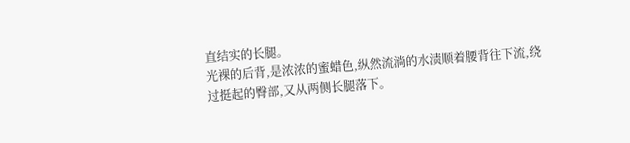直结实的长腿。
光裸的后背,是浓浓的蜜蜡色,纵然流淌的水渍顺着腰背往下流,绕过挺起的臀部,又从两侧长腿落下。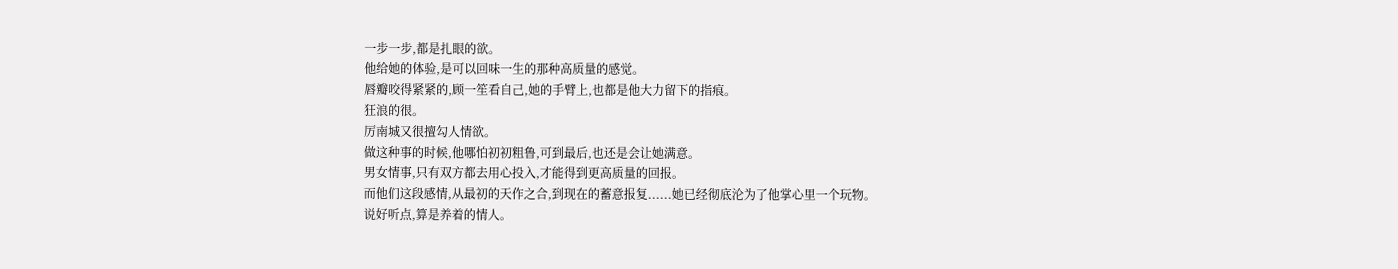一步一步,都是扎眼的欲。
他给她的体验,是可以回味一生的那种高质量的感觉。
唇瓣咬得紧紧的,顾一笙看自己,她的手臂上,也都是他大力留下的指痕。
狂浪的很。
厉南城又很擅勾人情欲。
做这种事的时候,他哪怕初初粗鲁,可到最后,也还是会让她满意。
男女情事,只有双方都去用心投入,才能得到更高质量的回报。
而他们这段感情,从最初的天作之合,到现在的蓄意报复......她已经彻底沦为了他掌心里一个玩物。
说好听点,算是养着的情人。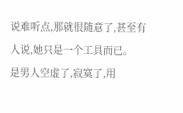说难听点,那就很随意了,甚至有人说,她只是一个工具而已。
是男人空虚了,寂寞了,用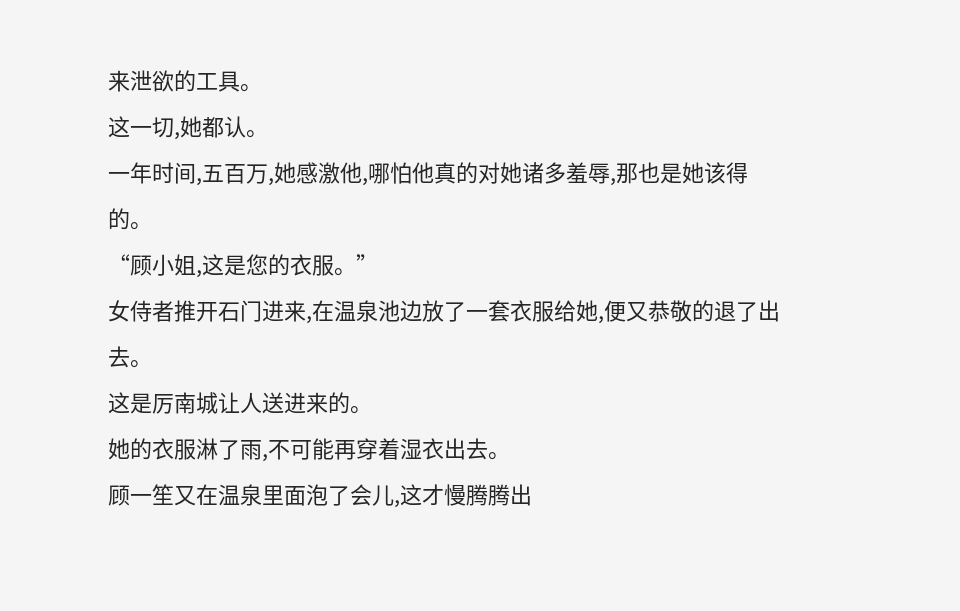来泄欲的工具。
这一切,她都认。
一年时间,五百万,她感激他,哪怕他真的对她诸多羞辱,那也是她该得的。
“顾小姐,这是您的衣服。”
女侍者推开石门进来,在温泉池边放了一套衣服给她,便又恭敬的退了出去。
这是厉南城让人送进来的。
她的衣服淋了雨,不可能再穿着湿衣出去。
顾一笙又在温泉里面泡了会儿,这才慢腾腾出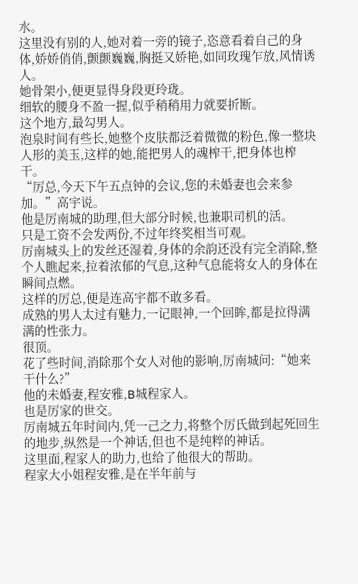水。
这里没有别的人,她对着一旁的镜子,恣意看着自己的身体,娇娇俏俏,颤颤巍巍,胸挺又娇艳,如同玫瑰乍放,风情诱人。
她骨架小,便更显得身段更玲珑。
细软的腰身不盈一握,似乎稍稍用力就要折断。
这个地方,最勾男人。
泡泉时间有些长,她整个皮肤都泛着微微的粉色,像一整块人形的美玉,这样的她,能把男人的魂榨干,把身体也榨干。
“厉总,今天下午五点钟的会议,您的未婚妻也会来参加。”高宇说。
他是厉南城的助理,但大部分时候,也兼职司机的活。
只是工资不会发两份,不过年终奖相当可观。
厉南城头上的发丝还湿着,身体的余韵还没有完全消除,整个人瞧起来,拉着浓郁的气息,这种气息能将女人的身体在瞬间点燃。
这样的厉总,便是连高宇都不敢多看。
成熟的男人太过有魅力,一记眼神,一个回眸,都是拉得满满的性张力。
很顶。
花了些时间,消除那个女人对他的影响,厉南城问:“她来干什么?”
他的未婚妻,程安雅,B城程家人。
也是厉家的世交。
厉南城五年时间内,凭一己之力,将整个厉氏做到起死回生的地步,纵然是一个神话,但也不是纯粹的神话。
这里面,程家人的助力,也给了他很大的帮助。
程家大小姐程安雅,是在半年前与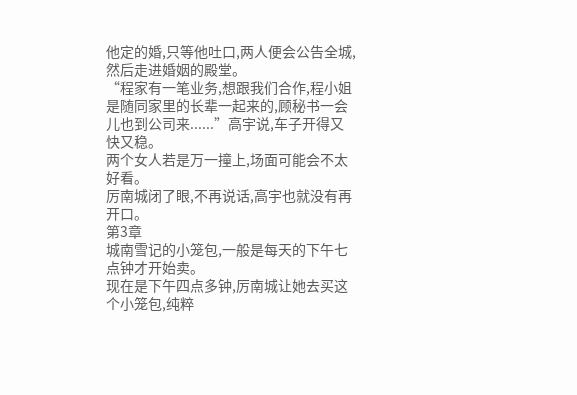他定的婚,只等他吐口,两人便会公告全城,然后走进婚姻的殿堂。
“程家有一笔业务,想跟我们合作,程小姐是随同家里的长辈一起来的,顾秘书一会儿也到公司来......”高宇说,车子开得又快又稳。
两个女人若是万一撞上,场面可能会不太好看。
厉南城闭了眼,不再说话,高宇也就没有再开口。
第3章
城南雪记的小笼包,一般是每天的下午七点钟才开始卖。
现在是下午四点多钟,厉南城让她去买这个小笼包,纯粹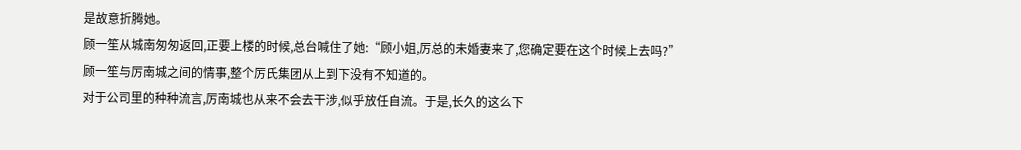是故意折腾她。
顾一笙从城南匆匆返回,正要上楼的时候,总台喊住了她:“顾小姐,厉总的未婚妻来了,您确定要在这个时候上去吗?”
顾一笙与厉南城之间的情事,整个厉氏集团从上到下没有不知道的。
对于公司里的种种流言,厉南城也从来不会去干涉,似乎放任自流。于是,长久的这么下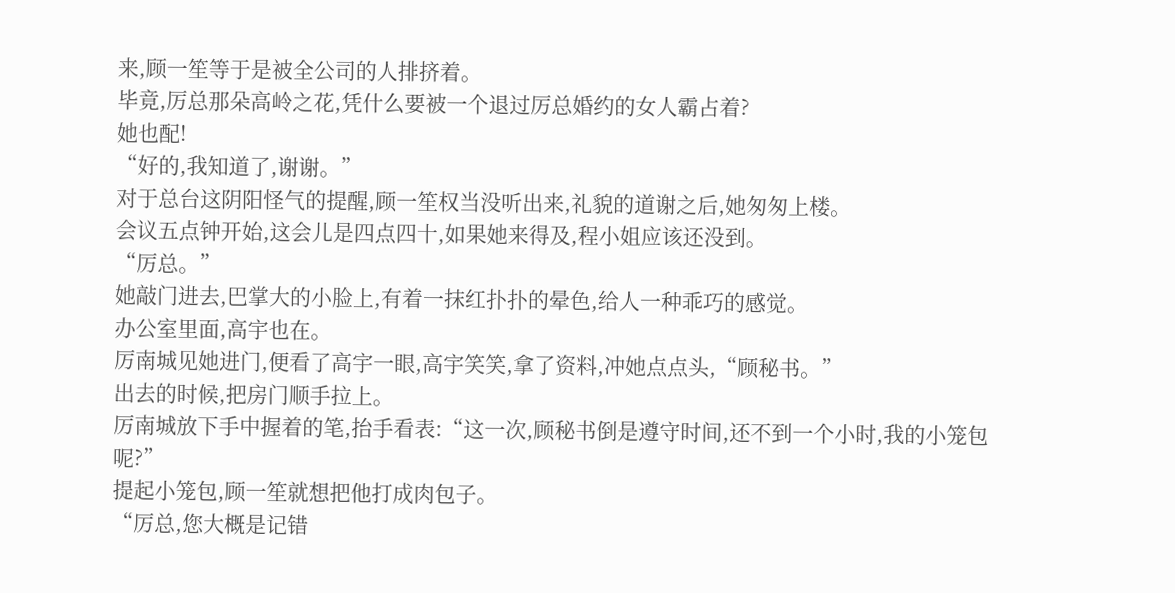来,顾一笙等于是被全公司的人排挤着。
毕竟,厉总那朵高岭之花,凭什么要被一个退过厉总婚约的女人霸占着?
她也配!
“好的,我知道了,谢谢。”
对于总台这阴阳怪气的提醒,顾一笙权当没听出来,礼貌的道谢之后,她匆匆上楼。
会议五点钟开始,这会儿是四点四十,如果她来得及,程小姐应该还没到。
“厉总。”
她敲门进去,巴掌大的小脸上,有着一抹红扑扑的晕色,给人一种乖巧的感觉。
办公室里面,高宇也在。
厉南城见她进门,便看了高宇一眼,高宇笑笑,拿了资料,冲她点点头,“顾秘书。”
出去的时候,把房门顺手拉上。
厉南城放下手中握着的笔,抬手看表:“这一次,顾秘书倒是遵守时间,还不到一个小时,我的小笼包呢?”
提起小笼包,顾一笙就想把他打成肉包子。
“厉总,您大概是记错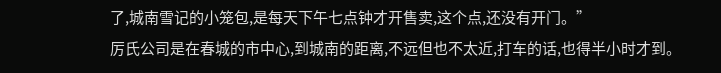了,城南雪记的小笼包,是每天下午七点钟才开售卖,这个点,还没有开门。”
厉氏公司是在春城的市中心,到城南的距离,不远但也不太近,打车的话,也得半小时才到。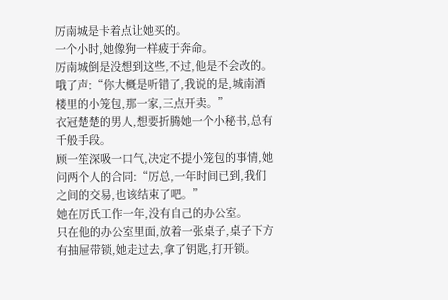厉南城是卡着点让她买的。
一个小时,她像狗一样疲于奔命。
厉南城倒是没想到这些,不过,他是不会改的。
哦了声:“你大概是听错了,我说的是,城南酒楼里的小笼包,那一家,三点开卖。”
衣冠楚楚的男人,想要折腾她一个小秘书,总有千般手段。
顾一笙深吸一口气,决定不提小笼包的事情,她问两个人的合同:“厉总,一年时间已到,我们之间的交易,也该结束了吧。”
她在厉氏工作一年,没有自己的办公室。
只在他的办公室里面,放着一张桌子,桌子下方有抽屉带锁,她走过去,拿了钥匙,打开锁。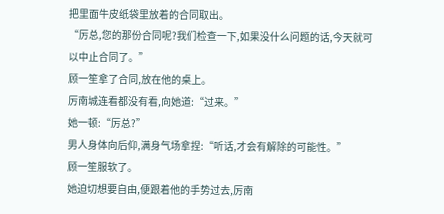把里面牛皮纸袋里放着的合同取出。
“厉总,您的那份合同呢?我们检查一下,如果没什么问题的话,今天就可以中止合同了。”
顾一笙拿了合同,放在他的桌上。
厉南城连看都没有看,向她道:“过来。”
她一顿:“厉总?”
男人身体向后仰,满身气场拿捏:“听话,才会有解除的可能性。”
顾一笙服软了。
她迫切想要自由,便跟着他的手势过去,厉南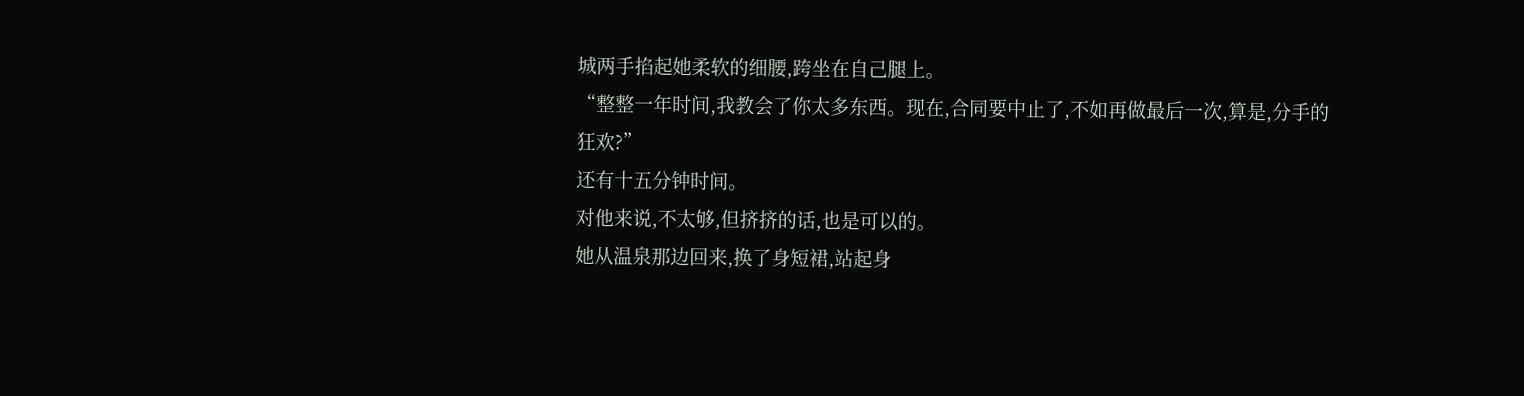城两手掐起她柔软的细腰,跨坐在自己腿上。
“整整一年时间,我教会了你太多东西。现在,合同要中止了,不如再做最后一次,算是,分手的狂欢?”
还有十五分钟时间。
对他来说,不太够,但挤挤的话,也是可以的。
她从温泉那边回来,换了身短裙,站起身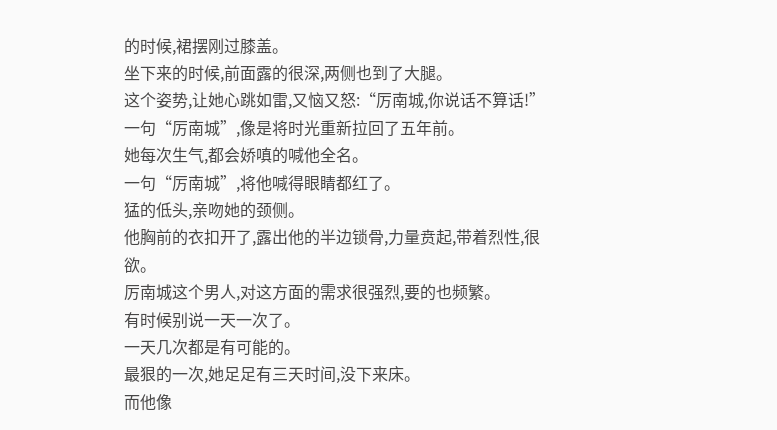的时候,裙摆刚过膝盖。
坐下来的时候,前面露的很深,两侧也到了大腿。
这个姿势,让她心跳如雷,又恼又怒:“厉南城,你说话不算话!”
一句“厉南城”,像是将时光重新拉回了五年前。
她每次生气,都会娇嗔的喊他全名。
一句“厉南城”,将他喊得眼睛都红了。
猛的低头,亲吻她的颈侧。
他胸前的衣扣开了,露出他的半边锁骨,力量贲起,带着烈性,很欲。
厉南城这个男人,对这方面的需求很强烈,要的也频繁。
有时候别说一天一次了。
一天几次都是有可能的。
最狠的一次,她足足有三天时间,没下来床。
而他像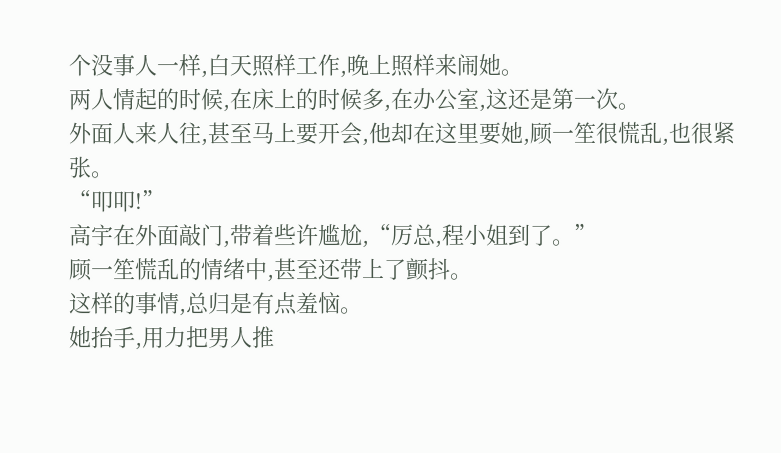个没事人一样,白天照样工作,晚上照样来闹她。
两人情起的时候,在床上的时候多,在办公室,这还是第一次。
外面人来人往,甚至马上要开会,他却在这里要她,顾一笙很慌乱,也很紧张。
“叩叩!”
高宇在外面敲门,带着些许尴尬,“厉总,程小姐到了。”
顾一笙慌乱的情绪中,甚至还带上了颤抖。
这样的事情,总归是有点羞恼。
她抬手,用力把男人推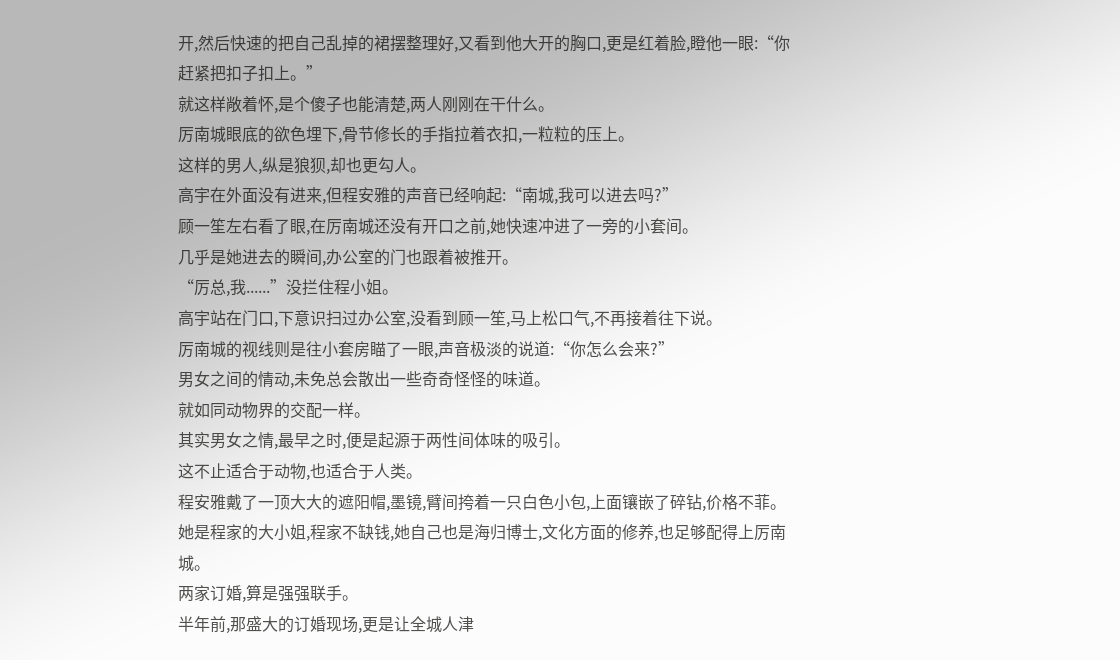开,然后快速的把自己乱掉的裙摆整理好,又看到他大开的胸口,更是红着脸,瞪他一眼:“你赶紧把扣子扣上。”
就这样敞着怀,是个傻子也能清楚,两人刚刚在干什么。
厉南城眼底的欲色埋下,骨节修长的手指拉着衣扣,一粒粒的压上。
这样的男人,纵是狼狈,却也更勾人。
高宇在外面没有进来,但程安雅的声音已经响起:“南城,我可以进去吗?”
顾一笙左右看了眼,在厉南城还没有开口之前,她快速冲进了一旁的小套间。
几乎是她进去的瞬间,办公室的门也跟着被推开。
“厉总,我......”没拦住程小姐。
高宇站在门口,下意识扫过办公室,没看到顾一笙,马上松口气,不再接着往下说。
厉南城的视线则是往小套房瞄了一眼,声音极淡的说道:“你怎么会来?”
男女之间的情动,未免总会散出一些奇奇怪怪的味道。
就如同动物界的交配一样。
其实男女之情,最早之时,便是起源于两性间体味的吸引。
这不止适合于动物,也适合于人类。
程安雅戴了一顶大大的遮阳帽,墨镜,臂间挎着一只白色小包,上面镶嵌了碎钻,价格不菲。
她是程家的大小姐,程家不缺钱,她自己也是海归博士,文化方面的修养,也足够配得上厉南城。
两家订婚,算是强强联手。
半年前,那盛大的订婚现场,更是让全城人津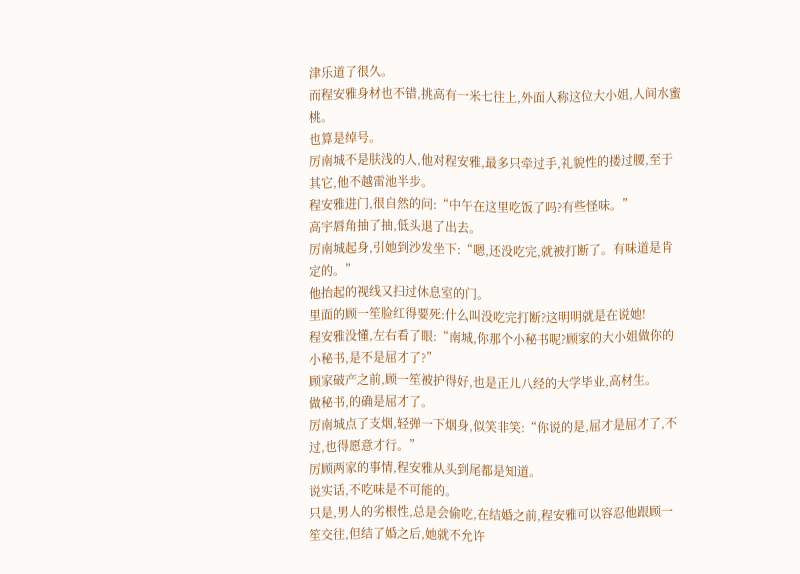津乐道了很久。
而程安雅身材也不错,挑高有一米七往上,外面人称这位大小姐,人间水蜜桃。
也算是绰号。
厉南城不是肤浅的人,他对程安雅,最多只牵过手,礼貌性的搂过腰,至于其它,他不越雷池半步。
程安雅进门,很自然的问:“中午在这里吃饭了吗?有些怪味。”
高宇唇角抽了抽,低头退了出去。
厉南城起身,引她到沙发坐下:“嗯,还没吃完,就被打断了。有味道是肯定的。”
他抬起的视线又扫过休息室的门。
里面的顾一笙脸红得要死:什么叫没吃完打断?这明明就是在说她!
程安雅没懂,左右看了眼:“南城,你那个小秘书呢?顾家的大小姐做你的小秘书,是不是屈才了?”
顾家破产之前,顾一笙被护得好,也是正儿八经的大学毕业,高材生。
做秘书,的确是屈才了。
厉南城点了支烟,轻弹一下烟身,似笑非笑:“你说的是,屈才是屈才了,不过,也得愿意才行。”
厉顾两家的事情,程安雅从头到尾都是知道。
说实话,不吃味是不可能的。
只是,男人的劣根性,总是会偷吃,在结婚之前,程安雅可以容忍他跟顾一笙交往,但结了婚之后,她就不允许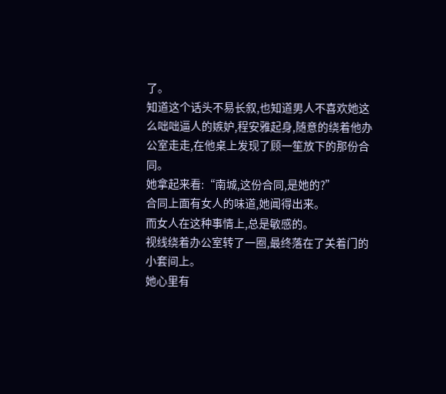了。
知道这个话头不易长叙,也知道男人不喜欢她这么咄咄逼人的嫉妒,程安雅起身,随意的绕着他办公室走走,在他桌上发现了顾一笙放下的那份合同。
她拿起来看:“南城,这份合同,是她的?”
合同上面有女人的味道,她闻得出来。
而女人在这种事情上,总是敏感的。
视线绕着办公室转了一圈,最终落在了关着门的小套间上。
她心里有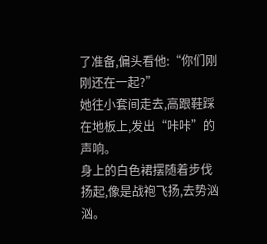了准备,偏头看他:“你们刚刚还在一起?”
她往小套间走去,高跟鞋踩在地板上,发出“咔咔”的声响。
身上的白色裙摆随着步伐扬起,像是战袍飞扬,去势汹汹。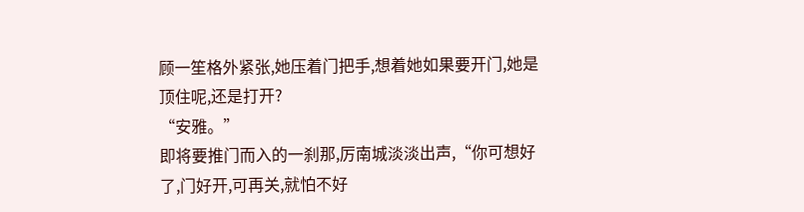顾一笙格外紧张,她压着门把手,想着她如果要开门,她是顶住呢,还是打开?
“安雅。”
即将要推门而入的一刹那,厉南城淡淡出声,“你可想好了,门好开,可再关,就怕不好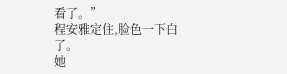看了。”
程安雅定住,脸色一下白了。
她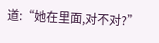道:“她在里面,对不对?”